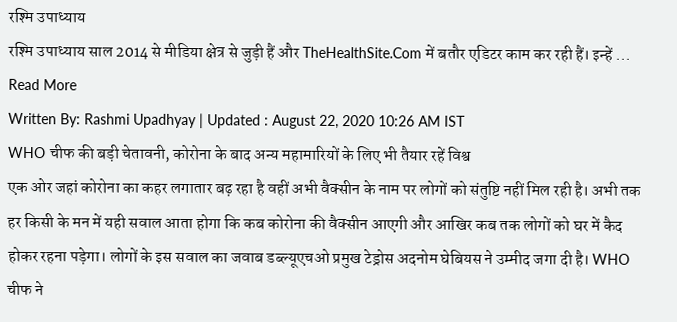रश्मि उपाध्याय
रश्मि उपाध्याय साल 2014 से मीडिया क्षेत्र से जुड़ी हैं और TheHealthSite.Com में बतौर एडिटर काम कर रही हैं। इन्हें ... Read More
Written By: Rashmi Upadhyay | Updated : August 22, 2020 10:26 AM IST
WHO चीफ की बड़ी चेतावनी, कोरोना के बाद अन्य महामारियों के लिए भी तैयार रहें विश्व
एक ओर जहां कोरोना का कहर लगातार बढ़ रहा है वहीं अभी वैक्सीन के नाम पर लोगों को संतुष्टि नहीं मिल रही है। अभी तक हर किसी के मन में यही सवाल आता होगा कि कब कोरोना की वैक्सीन आएगी और आखिर कब तक लोगों को घर में कैद होकर रहना पड़ेगा। लोगों के इस सवाल का जवाब डब्ल्यूएचओ प्रमुख टेड्रोस अदनोम घेबियस ने उम्मीद जगा दी है। WHO चीफ ने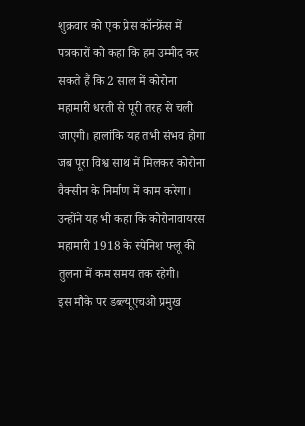शुक्रवार को एक प्रेस कॉन्फ्रेंस में पत्रकारों को कहा कि हम उम्मीद कर सकते हैं कि 2 साल में कोरोना महामारी धरती से पूरी तरह से चली जाएगी। हालांकि यह तभी संभव होगा जब पूरा विश्व साथ में मिलकर कोरोना वैक्सीन के निर्माण में काम करेगा। उन्होंने यह भी कहा कि कोरोनावायरस महामारी 1918 के स्पेनिश फ्लू की तुलना में कम समय तक रहेगी।
इस मौके पर डब्ल्यूएचओ प्रमुख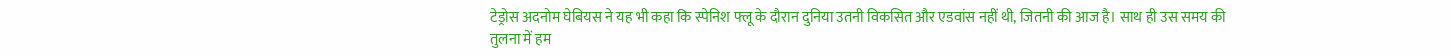टेड्रोस अदनोम घेबियस ने यह भी कहा कि स्पेनिश फ्लू के दौरान दुनिया उतनी विकसित और एडवांस नहीं थी, जितनी की आज है। साथ ही उस समय की तुलना में हम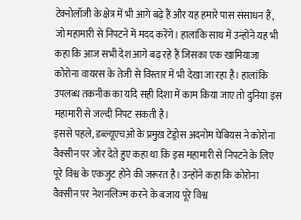टेक्नोलॉजी के क्षेत्र में भी आगे बढ़े हैं और यह हमारे पास संसाधन हैं, जो महामारी से निपटने में मदद करेंगे। हालांकि साथ में उन्होंने यह भी कहा कि आज सभी देश आगे बढ़ रहे हैं जिसका एक खामियाजा कोरोना वायरस के तेजी से विस्तार में भी देखा जा रहा है। हालांकि उपलब्ध तकनीक का यदि सही दिशा में काम किया जाए तो दुनिया इस महामारी से जल्दी निपट सकती है।
इससे पहले, डब्ल्यूएचओ के प्रमुख टेड्रोस अदनोम घेबियस ने कोरोना वैक्सीन पर जोर देते हुए कहा था कि इस महामारी से निपटने के लिए पूरे विश्व के एकजुट होने की जरूरत है। उन्होंने कहा कि कोरोना वैक्सीन पर नेशनलिज्म करने के बजाय पूरे विश्व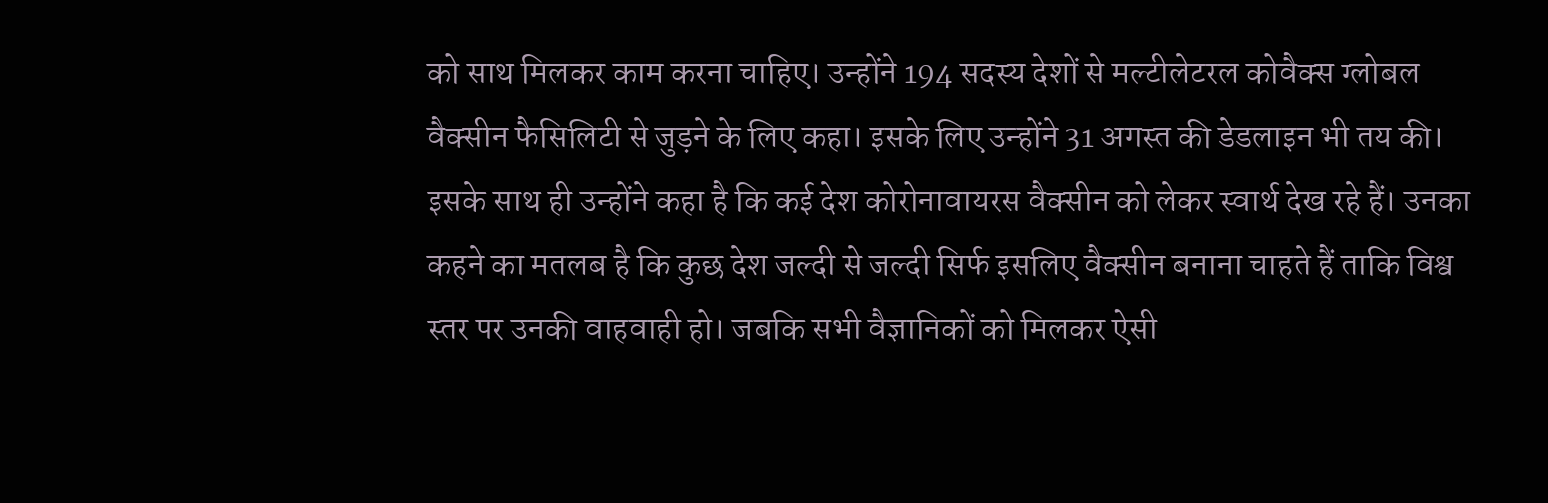को साथ मिलकर काम करना चाहिए। उन्होंने 194 सदस्य देशों से मल्टीलेटरल कोवैक्स ग्लोबल वैक्सीन फैसिलिटी से जुड़ने के लिए कहा। इसके लिए उन्होंने 31 अगस्त की डेडलाइन भी तय की। इसके साथ ही उन्होंने कहा है कि कई देश कोरोनावायरस वैक्सीन को लेकर स्वार्थ देख रहे हैं। उनका कहने का मतलब है कि कुछ देश जल्दी से जल्दी सिर्फ इसलिए वैक्सीन बनाना चाहते हैं ताकि विश्व स्तर पर उनकी वाहवाही हो। जबकि सभी वैज्ञानिकों को मिलकर ऐसी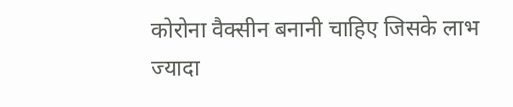कोरोना वैक्सीन बनानी चाहिए जिसके लाभ ज्यादा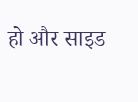हो और साइड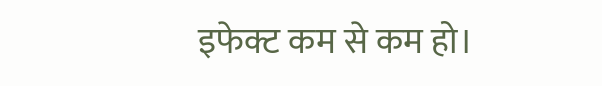इफेक्ट कम से कम हो।